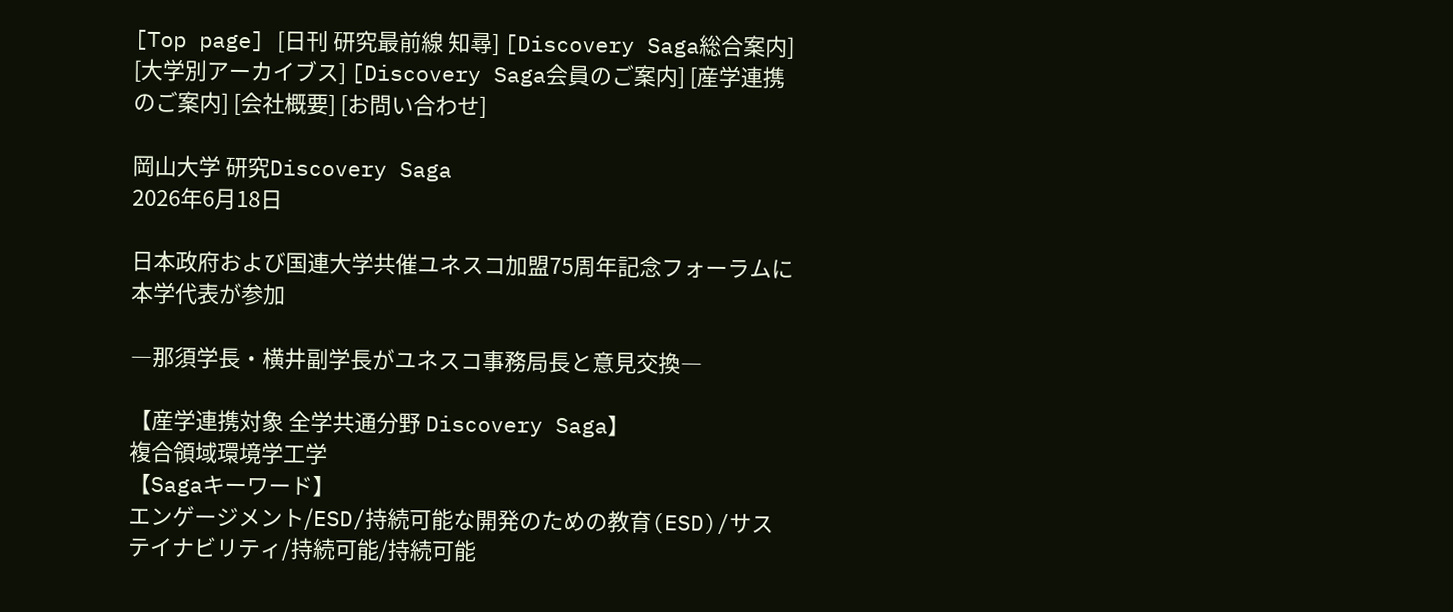[Top page] [日刊 研究最前線 知尋] [Discovery Saga総合案内] [大学別アーカイブス] [Discovery Saga会員のご案内] [産学連携のご案内] [会社概要] [お問い合わせ]

岡山大学 研究Discovery Saga
2026年6月18日

日本政府および国連大学共催ユネスコ加盟75周年記念フォーラムに本学代表が参加

―那須学長・横井副学長がユネスコ事務局長と意見交換―

【産学連携対象 全学共通分野 Discovery Saga】
複合領域環境学工学
【Sagaキーワード】
エンゲージメント/ESD/持続可能な開発のための教育(ESD)/サステイナビリティ/持続可能/持続可能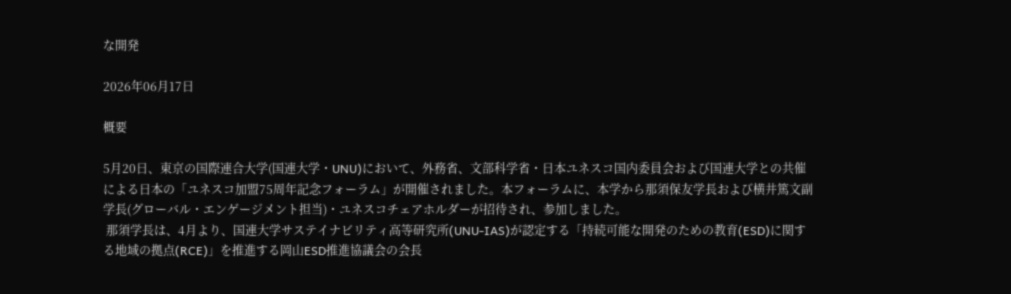な開発

2026年06月17日

概要

5月20日、東京の国際連合大学(国連大学・UNU)において、外務省、文部科学省・日本ユネスコ国内委員会および国連大学との共催による日本の「ユネスコ加盟75周年記念フォーラム」が開催されました。本フォーラムに、本学から那須保友学長および横井篤文副学長(グローバル・エンゲージメント担当)・ユネスコチェアホルダーが招待され、参加しました。
 那須学長は、4月より、国連大学サステイナビリティ高等研究所(UNU-IAS)が認定する「持続可能な開発のための教育(ESD)に関する地域の拠点(RCE)」を推進する岡山ESD推進協議会の会長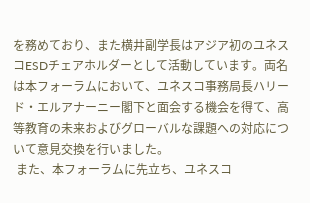を務めており、また横井副学長はアジア初のユネスコESDチェアホルダーとして活動しています。両名は本フォーラムにおいて、ユネスコ事務局長ハリード・エルアナーニー閣下と面会する機会を得て、高等教育の未来およびグローバルな課題への対応について意見交換を行いました。
 また、本フォーラムに先立ち、ユネスコ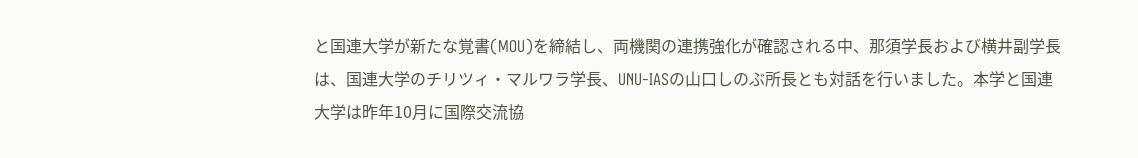と国連大学が新たな覚書(MOU)を締結し、両機関の連携強化が確認される中、那須学長および横井副学長は、国連大学のチリツィ・マルワラ学長、UNU-IASの山口しのぶ所長とも対話を行いました。本学と国連大学は昨年10月に国際交流協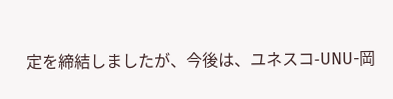定を締結しましたが、今後は、ユネスコ-UNU-岡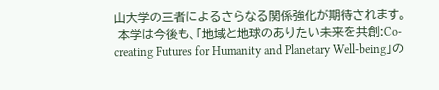山大学の三者によるさらなる関係強化が期待されます。
 本学は今後も、「地域と地球のありたい未来を共創:Co-creating Futures for Humanity and Planetary Well-being」の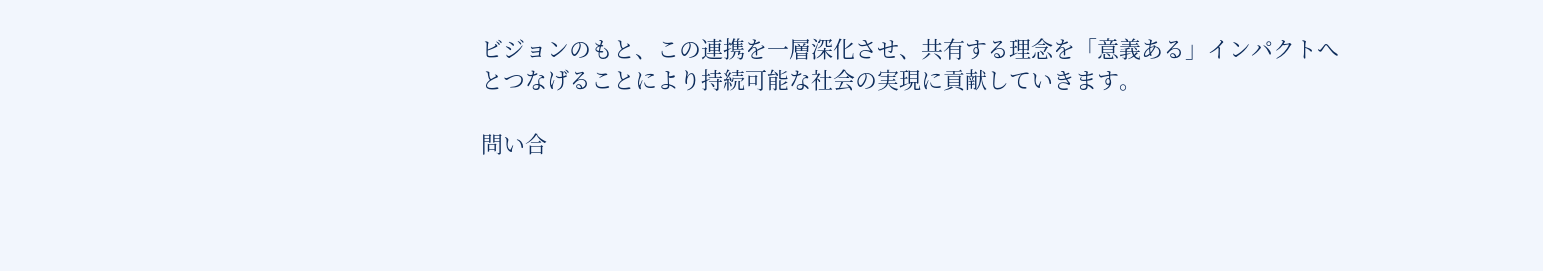ビジョンのもと、この連携を一層深化させ、共有する理念を「意義ある」インパクトへとつなげることにより持続可能な社会の実現に貢献していきます。

問い合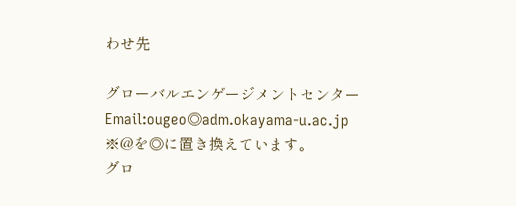わせ先

グローバルエンゲージメントセンター
Email:ougeo◎adm.okayama-u.ac.jp
※@を◎に置き換えています。
グロ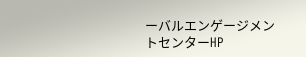ーバルエンゲージメントセンターHP